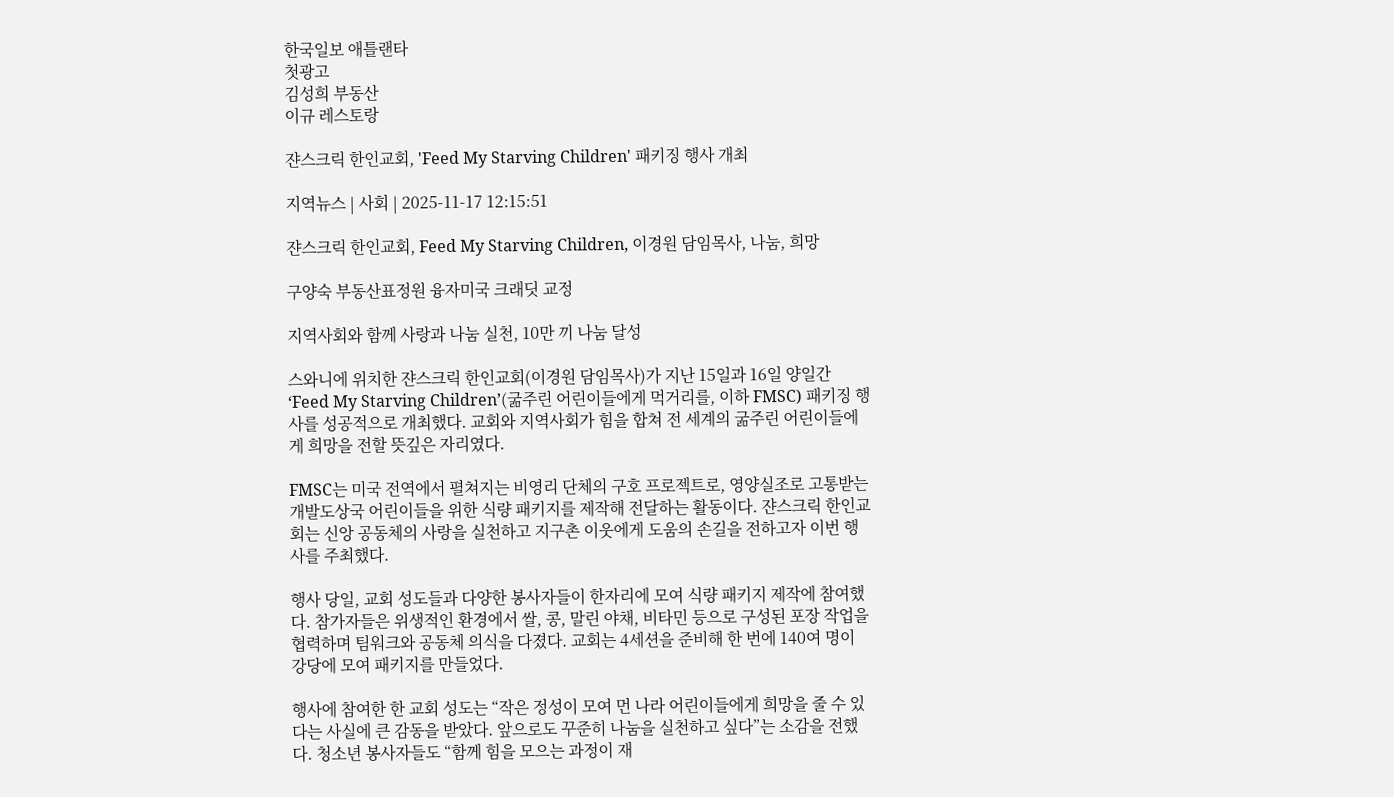한국일보 애틀랜타
첫광고
김성희 부동산
이규 레스토랑

쟌스크릭 한인교회, 'Feed My Starving Children' 패키징 행사 개최

지역뉴스 | 사회 | 2025-11-17 12:15:51

쟌스크릭 한인교회, Feed My Starving Children, 이경원 담임목사, 나눔, 희망

구양숙 부동산표정원 융자미국 크래딧 교정

지역사회와 함께 사랑과 나눔 실천, 10만 끼 나눔 달성

스와니에 위치한 쟌스크릭 한인교회(이경원 담임목사)가 지난 15일과 16일 양일간 ‘Feed My Starving Children’(굶주린 어린이들에게 먹거리를, 이하 FMSC) 패키징 행사를 성공적으로 개최했다. 교회와 지역사회가 힘을 합쳐 전 세계의 굶주린 어린이들에게 희망을 전할 뜻깊은 자리였다.

FMSC는 미국 전역에서 펼쳐지는 비영리 단체의 구호 프로젝트로, 영양실조로 고통받는 개발도상국 어린이들을 위한 식량 패키지를 제작해 전달하는 활동이다. 쟌스크릭 한인교회는 신앙 공동체의 사랑을 실천하고 지구촌 이웃에게 도움의 손길을 전하고자 이번 행사를 주최했다.

행사 당일, 교회 성도들과 다양한 봉사자들이 한자리에 모여 식량 패키지 제작에 참여했다. 참가자들은 위생적인 환경에서 쌀, 콩, 말린 야채, 비타민 등으로 구성된 포장 작업을 협력하며 팀워크와 공동체 의식을 다졌다. 교회는 4세션을 준비해 한 번에 140여 명이 강당에 모여 패키지를 만들었다.

행사에 참여한 한 교회 성도는 “작은 정성이 모여 먼 나라 어린이들에게 희망을 줄 수 있다는 사실에 큰 감동을 받았다. 앞으로도 꾸준히 나눔을 실천하고 싶다”는 소감을 전했다. 청소년 봉사자들도 “함께 힘을 모으는 과정이 재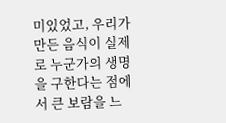미있었고, 우리가 만든 음식이 실제로 누군가의 생명을 구한다는 점에서 큰 보람을 느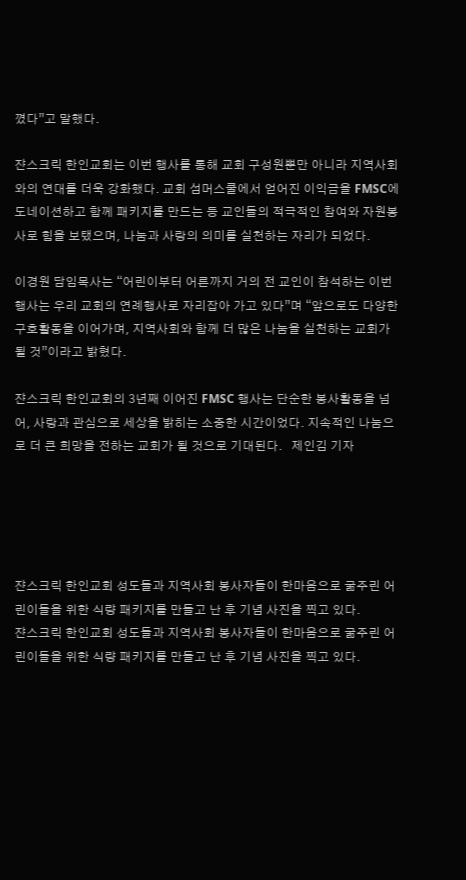꼈다”고 말했다.

쟌스크릭 한인교회는 이번 행사를 통해 교회 구성원뿐만 아니라 지역사회와의 연대를 더욱 강화했다. 교회 섬머스쿨에서 얻어진 이익금을 FMSC에 도네이션하고 함께 패키지를 만드는 등 교인들의 적극적인 참여와 자원봉사로 힘을 보탰으며, 나눔과 사랑의 의미를 실천하는 자리가 되었다.

이경원 담임목사는 “어린이부터 어른까지 거의 전 교인이 참석하는 이번 행사는 우리 교회의 연례행사로 자리잡아 가고 있다”며 “앞으로도 다양한 구호활동을 이어가며, 지역사회와 함께 더 많은 나눔을 실천하는 교회가 될 것”이라고 밝혔다.

쟌스크릭 한인교회의 3년째 이어진 FMSC 행사는 단순한 봉사활동을 넘어, 사랑과 관심으로 세상을 밝히는 소중한 시간이었다. 지속적인 나눔으로 더 큰 희망을 전하는 교회가 될 것으로 기대된다.   제인김 기자





쟌스크릭 한인교회 성도들과 지역사회 봉사자들이 한마음으로 굶주린 어린이들을 위한 식량 패키지를 만들고 난 후 기념 사진을 찍고 있다.
쟌스크릭 한인교회 성도들과 지역사회 봉사자들이 한마음으로 굶주린 어린이들을 위한 식량 패키지를 만들고 난 후 기념 사진을 찍고 있다.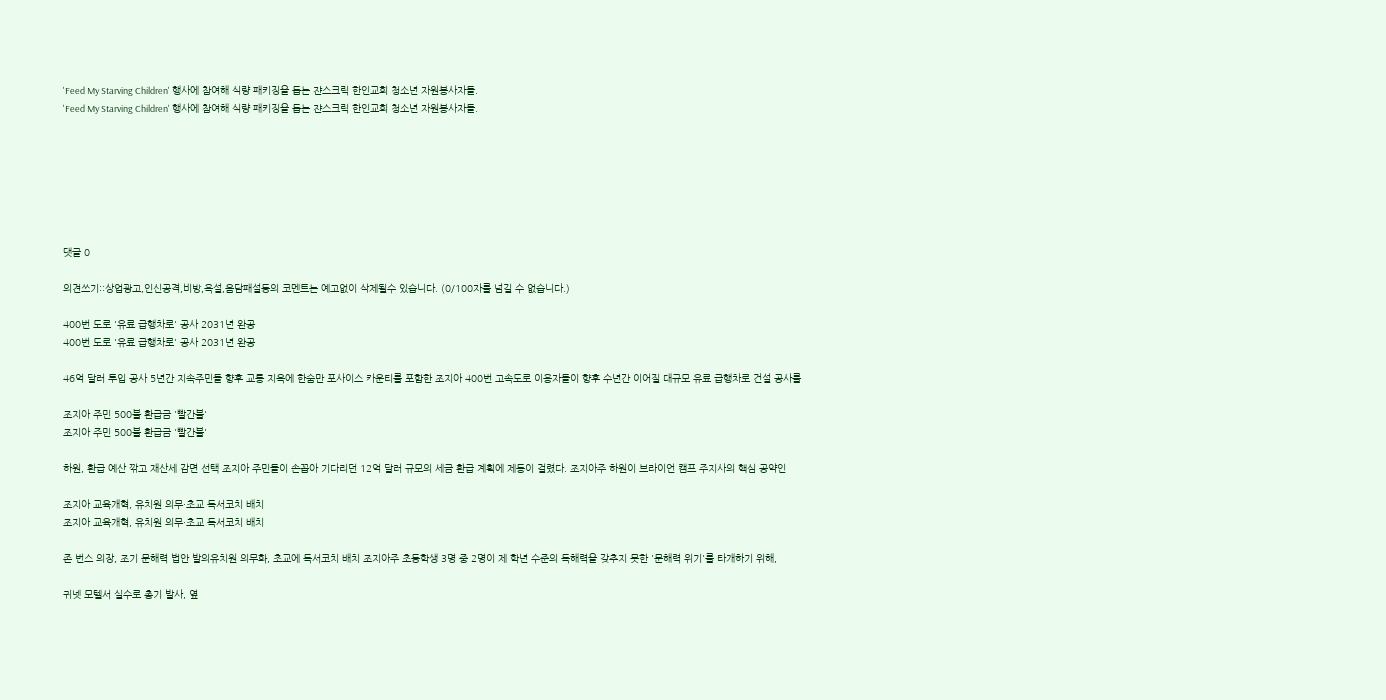'Feed My Starving Children' 행사에 참여해 식량 패키징을 돕는 쟌스크릭 한인교회 청소년 자원봉사자들.
'Feed My Starving Children' 행사에 참여해 식량 패키징을 돕는 쟌스크릭 한인교회 청소년 자원봉사자들.







댓글 0

의견쓰기::상업광고,인신공격,비방,욕설,음담패설등의 코멘트는 예고없이 삭제될수 있습니다. (0/100자를 넘길 수 없습니다.)

400번 도로 '유료 급행차로' 공사 2031년 완공
400번 도로 '유료 급행차로' 공사 2031년 완공

46억 달러 투입 공사 5년간 지속주민들 향후 교통 지옥에 한숨만 포사이스 카운티를 포함한 조지아 400번 고속도로 이용자들이 향후 수년간 이어질 대규모 유료 급행차로 건설 공사를

조지아 주민 500불 환급금 '빨간불'
조지아 주민 500불 환급금 '빨간불'

하원, 환급 예산 깎고 재산세 감면 선택 조지아 주민들이 손꼽아 기다리던 12억 달러 규모의 세금 환급 계획에 제동이 걸렸다. 조지아주 하원이 브라이언 캠프 주지사의 핵심 공약인

조지아 교육개혁, 유치원 의무·초교 독서코치 배치
조지아 교육개혁, 유치원 의무·초교 독서코치 배치

존 번스 의장, 조기 문해력 법안 발의유치원 의무화, 초교에 독서코치 배치 조지아주 초등학생 3명 중 2명이 제 학년 수준의 독해력을 갖추지 못한 '문해력 위기'를 타개하기 위해,

귀넷 모텔서 실수로 총기 발사, 옆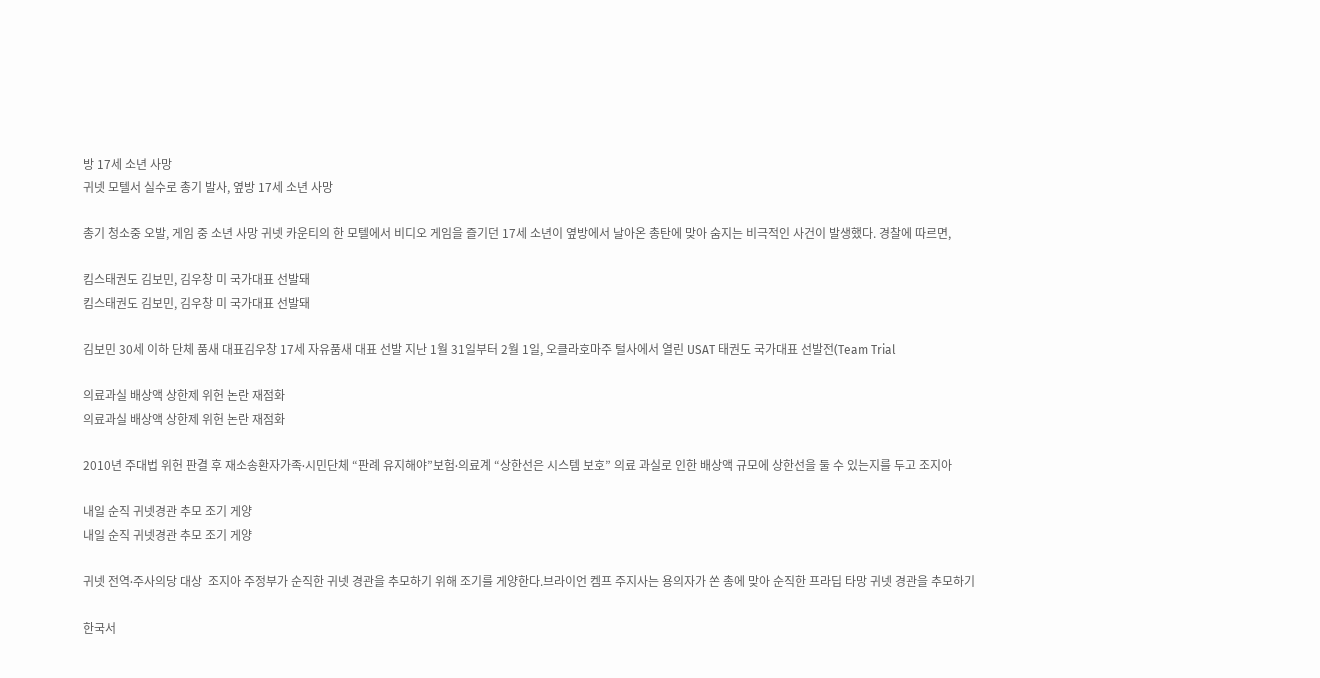방 17세 소년 사망
귀넷 모텔서 실수로 총기 발사, 옆방 17세 소년 사망

총기 청소중 오발, 게임 중 소년 사망 귀넷 카운티의 한 모텔에서 비디오 게임을 즐기던 17세 소년이 옆방에서 날아온 총탄에 맞아 숨지는 비극적인 사건이 발생했다. 경찰에 따르면,

킴스태권도 김보민, 김우창 미 국가대표 선발돼
킴스태권도 김보민, 김우창 미 국가대표 선발돼

김보민 30세 이하 단체 품새 대표김우창 17세 자유품새 대표 선발 지난 1월 31일부터 2월 1일, 오클라호마주 털사에서 열린 USAT 태권도 국가대표 선발전(Team Trial

의료과실 배상액 상한제 위헌 논란 재점화
의료과실 배상액 상한제 위헌 논란 재점화

2010년 주대법 위헌 판결 후 재소송환자가족∙시민단체 “판례 유지해야”보험∙의료계 “상한선은 시스템 보호” 의료 과실로 인한 배상액 규모에 상한선을 둘 수 있는지를 두고 조지아

내일 순직 귀넷경관 추모 조기 게양
내일 순직 귀넷경관 추모 조기 게양

귀넷 전역∙주사의당 대상  조지아 주정부가 순직한 귀넷 경관을 추모하기 위해 조기를 게양한다.브라이언 켐프 주지사는 용의자가 쏜 총에 맞아 순직한 프라딥 타망 귀넷 경관을 추모하기

한국서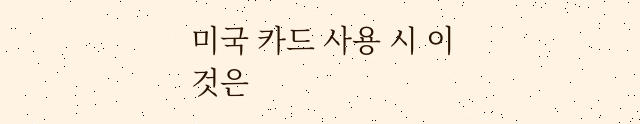미국 카드 사용 시 이것은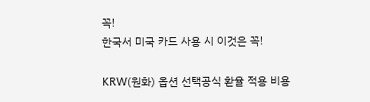꼭!
한국서 미국 카드 사용 시 이것은 꼭!

KRW(원화) 옵션 선택공식 환율 적용 비용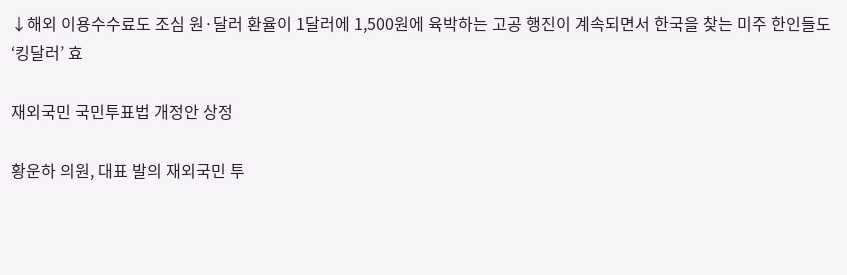↓해외 이용수수료도 조심 원·달러 환율이 1달러에 1,500원에 육박하는 고공 행진이 계속되면서 한국을 찾는 미주 한인들도 ‘킹달러’ 효

재외국민 국민투표법 개정안 상정

황운하 의원, 대표 발의 재외국민 투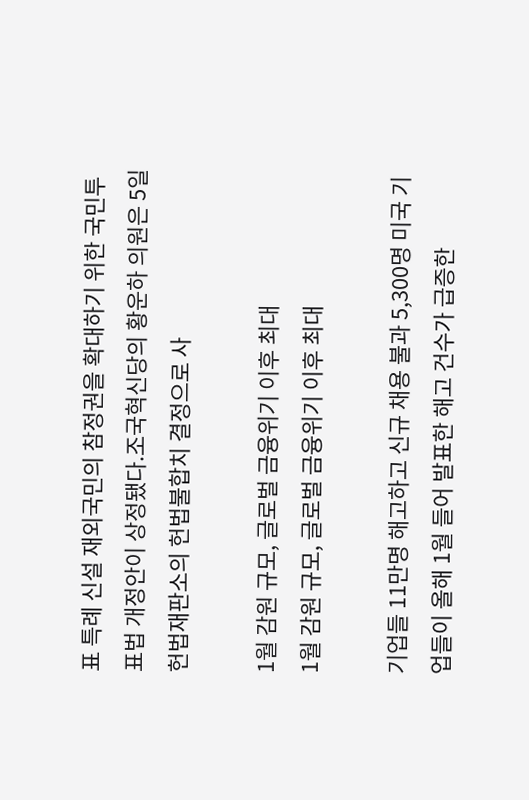표 특례 신설 재외국민의 참정권을 확대하기 위한 국민투표법 개정안이 상정됐다.조국혁신당의 황운하 의원은 5일 헌법재판소의 헌법불합치 결정으로 사

1월 감원 규모, 글로벌 금융위기 이후 최대
1월 감원 규모, 글로벌 금융위기 이후 최대

기업들 11만명 해고하고 신규 채용 불과 5,300명 미국 기업들이 올해 1월 들어 발표한 해고 건수가 급증한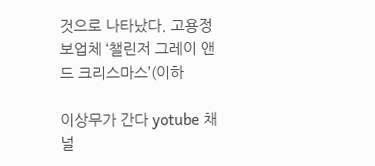것으로 나타났다. 고용정보업체 ‘챌린저 그레이 앤드 크리스마스’(이하

이상무가 간다 yotube 채널